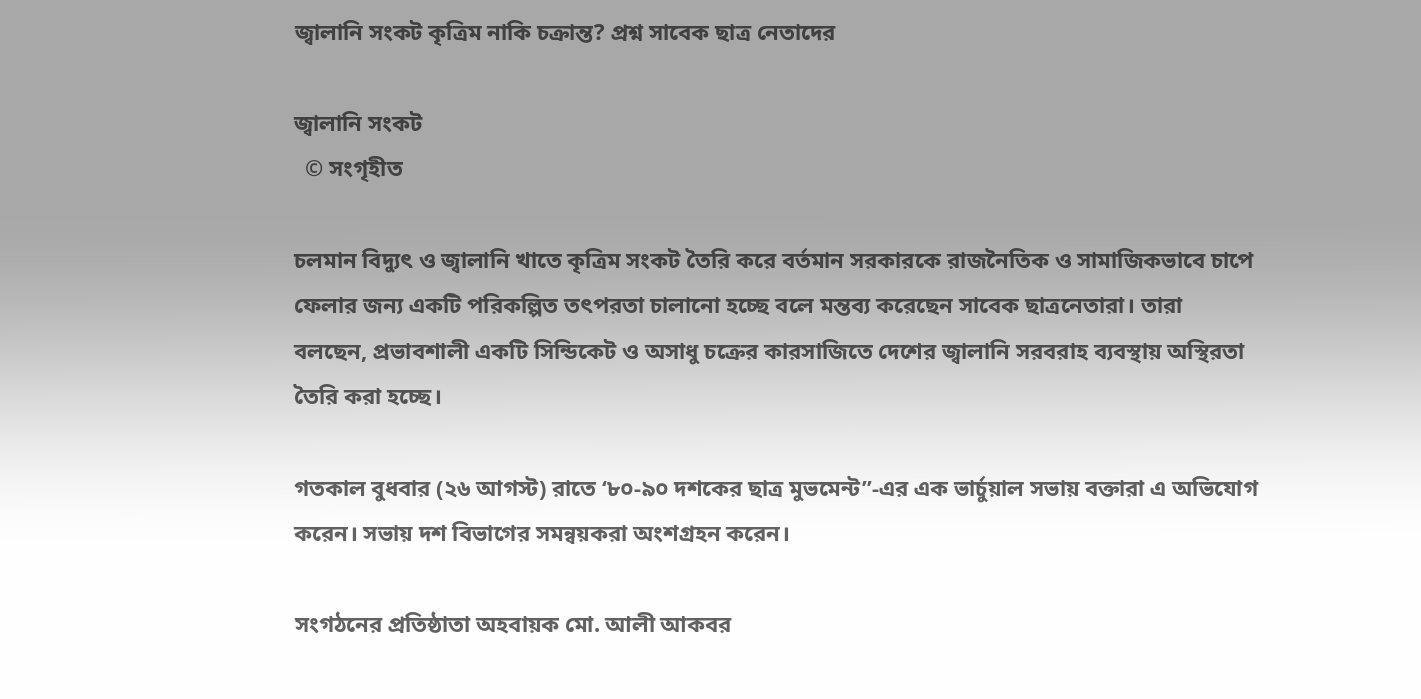জ্বালানি সংকট কৃত্রিম নাকি চক্রান্ত? প্রশ্ন সাবেক ছাত্র নেতাদের

জ্বালানি সংকট
  © সংগৃহীত

চলমান বিদ্যুৎ ও জ্বালানি খাতে কৃত্রিম সংকট তৈরি করে বর্তমান সরকারকে রাজনৈতিক ও সামাজিকভাবে চাপে ফেলার জন্য একটি পরিকল্পিত তৎপরতা চালানো হচ্ছে বলে মন্তব্য করেছেন সাবেক ছাত্রনেতারা। তারা বলছেন, প্রভাবশালী একটি সিন্ডিকেট ও অসাধু চক্রের কারসাজিতে দেশের জ্বালানি সরবরাহ ব্যবস্থায় অস্থিরতা তৈরি করা হচ্ছে।

গতকাল বুধবার (২৬ আগস্ট) রাতে ‘৮০-৯০ দশকের ছাত্র মুভমেন্ট”-এর এক ভার্চুয়াল সভায় বক্তারা এ অভিযোগ করেন। সভায় দশ বিভাগের সমন্বয়করা অংশগ্রহন করেন।

সংগঠনের প্রতিষ্ঠাতা অহবায়ক মো. আলী আকবর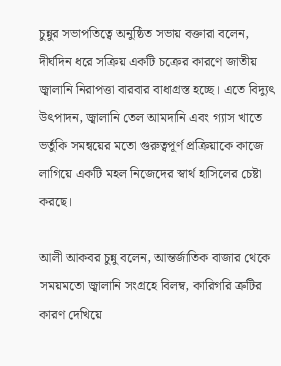চুন্নুর সভাপতিত্বে অনুষ্ঠিত সভায় বক্তারা বলেন, দীর্ঘদিন ধরে সক্রিয় একটি চক্রের কারণে জাতীয় জ্বালানি নিরাপত্তা বারবার বাধাগ্রস্ত হচ্ছে। এতে বিদ্যুৎ উৎপাদন, জ্বালানি তেল আমদানি এবং গ্যাস খাতে ভর্তুকি সমন্বয়ের মতো গুরুত্বপূর্ণ প্রক্রিয়াকে কাজে লাগিয়ে একটি মহল নিজেদের স্বার্থ হাসিলের চেষ্টা করছে।

আলী আকবর চুন্নু বলেন, আন্তর্জাতিক বাজার থেকে সময়মতো জ্বালানি সংগ্রহে বিলম্ব, কারিগরি ত্রুটির কারণ দেখিয়ে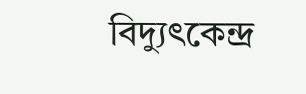বিদ্যুৎকেন্দ্র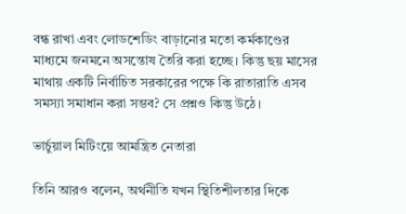বন্ধ রাখা এবং লোডশেডিং বাড়ানোর মতো কর্মকাণ্ডের মাধ্যমে জনমনে অসন্তোষ তৈরি করা হচ্ছে। কিন্তু ছয় মাসের মাথায় একটি নির্বাচিত সরকারের পক্ষে কি রাতারাতি এসব সমস্যা সমাধান করা সম্ভব? সে প্রশ্নও কিন্তু উঠে।

ভার্চুয়াল মিটিংয়ে আমন্ত্রিত নেতারা

তিনি আরও বলেন, অর্থনীতি যখন স্থিতিশীলতার দিকে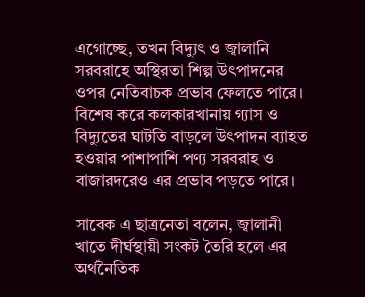এগোচ্ছে, তখন বিদ্যুৎ ও জ্বালানি সরবরাহে অস্থিরতা শিল্প উৎপাদনের ওপর নেতিবাচক প্রভাব ফেলতে পারে। বিশেষ করে কলকারখানায় গ্যাস ও বিদ্যুতের ঘাটতি বাড়লে উৎপাদন ব্যাহত হওয়ার পাশাপাশি পণ্য সরবরাহ ও বাজারদরেও এর প্রভাব পড়তে পারে।

সাবেক এ ছাত্রনেতা বলেন, জ্বালানী খাতে দীর্ঘস্থায়ী সংকট তৈরি হলে এর অর্থনৈতিক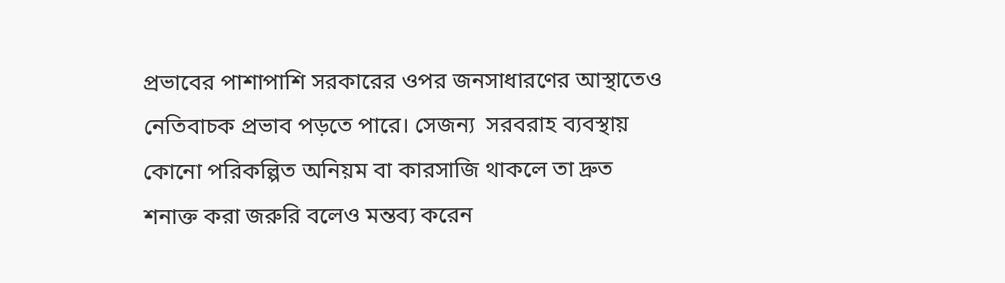প্রভাবের পাশাপাশি সরকারের ওপর জনসাধারণের আস্থাতেও নেতিবাচক প্রভাব পড়তে পারে। সেজন্য  সরবরাহ ব্যবস্থায় কোনো পরিকল্পিত অনিয়ম বা কারসাজি থাকলে তা দ্রুত শনাক্ত করা জরুরি বলেও মন্তব্য করেন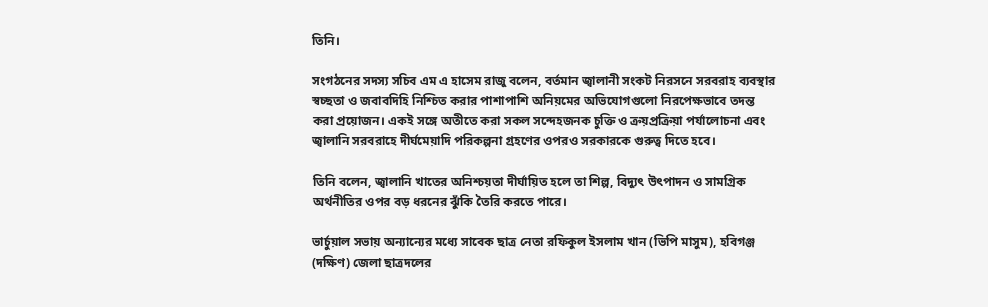তিনি।

সংগঠনের সদস্য সচিব এম এ হাসেম রাজু বলেন, বর্তমান জ্বালানী সংকট নিরসনে সরবরাহ ব্যবস্থার স্বচ্ছতা ও জবাবদিহি নিশ্চিত করার পাশাপাশি অনিয়মের অভিযোগগুলো নিরপেক্ষভাবে তদন্ত করা প্রয়োজন। একই সঙ্গে অতীতে করা সকল সন্দেহজনক চুক্তি ও ক্রয়প্রক্রিয়া পর্যালোচনা এবং জ্বালানি সরবরাহে দীর্ঘমেয়াদি পরিকল্পনা গ্রহণের ওপরও সরকারকে গুরুত্ব দিতে হবে।

তিনি বলেন, জ্বালানি খাতের অনিশ্চয়তা দীর্ঘায়িত হলে তা শিল্প, বিদ্যুৎ উৎপাদন ও সামগ্রিক অর্থনীতির ওপর বড় ধরনের ঝুঁকি তৈরি করতে পারে।

ভার্চুয়াল সভায় অন্যান্যের মধ্যে সাবেক ছাত্র নেতা রফিকুল ইসলাম খান (ভিপি মাসুম), হবিগঞ্জ (দক্ষিণ) জেলা ছাত্রদলের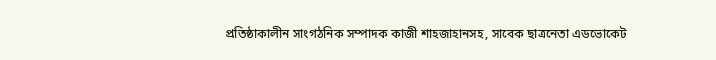প্রতিষ্ঠাকালীন সাংগঠনিক সম্পাদক কাজী শাহজাহানসহ, সাবেক ছাত্রনেতা এডভোকেট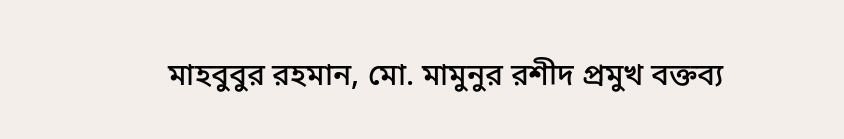মাহবুবুর রহমান, মো. মামুনুর রশীদ প্রমুখ বক্তব্য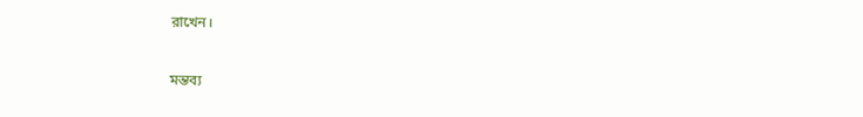রাখেন।


মন্তব্য